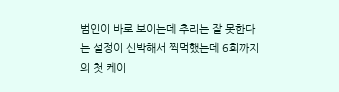범인이 바로 보이는데 추리는 잘 못한다는 설정이 신박해서 찍먹했는데 6회까지의 첫 케이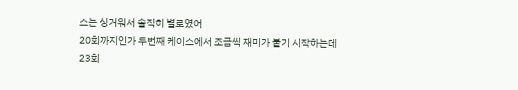스는 싱거워서 솔직히 별로였어
20회까지인가 두번째 케이스에서 조금씩 재미가 붙기 시작하는데 23회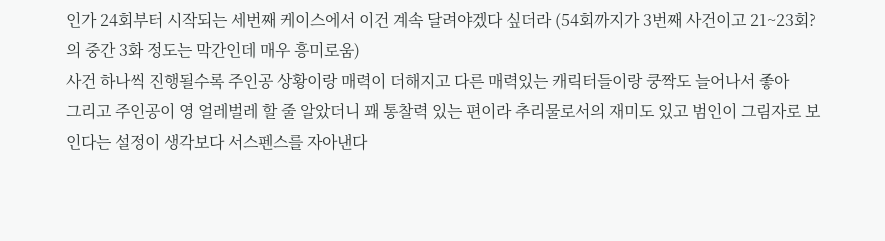인가 24회부터 시작되는 세번째 케이스에서 이건 계속 달려야겠다 싶더라 (54회까지가 3번째 사건이고 21~23회?의 중간 3화 정도는 막간인데 매우 흥미로움)
사건 하나씩 진행될수록 주인공 상황이랑 매력이 더해지고 다른 매력있는 캐릭터들이랑 쿵짝도 늘어나서 좋아
그리고 주인공이 영 얼레벌레 할 줄 알았더니 꽤 통찰력 있는 편이라 추리물로서의 재미도 있고 범인이 그림자로 보인다는 설정이 생각보다 서스펜스를 자아낸다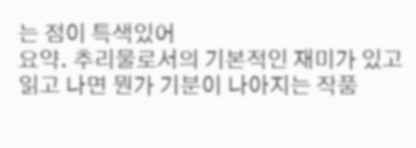는 점이 특색있어
요약. 추리물로서의 기본적인 재미가 있고 읽고 나면 뭔가 기분이 나아지는 작품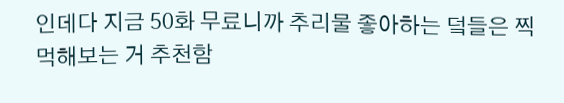인데다 지금 50화 무료니까 추리물 좋아하는 덬들은 찍먹해보는 거 추천함